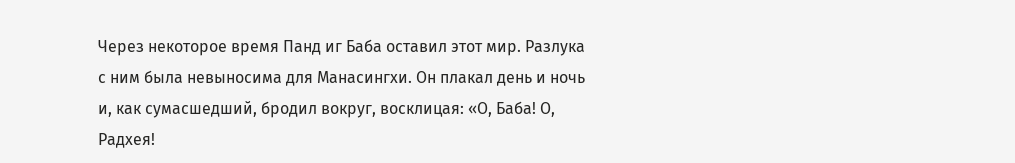Через некоторое время Панд иг Баба оставил этот мир. Разлука с ним была невыносима для Манасингхи. Он плакал день и ночь и, как сумасшедший, бродил вокруг, восклицая: «О, Баба! О, Радхея!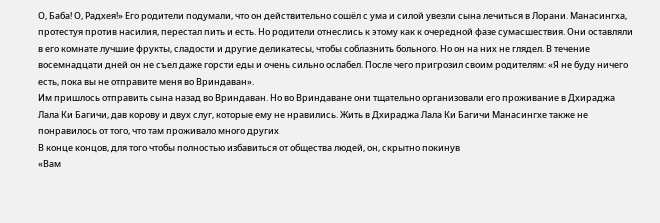О, Баба! О, Радхея!» Его родители подумали, что он действительно сошёл с ума и силой увезли сына лечиться в Лорани. Манасингха, протестуя против насилия, перестал пить и есть. Но родители отнеслись к этому как к очередной фазе сумасшествия. Они оставляли в его комнате лучшие фрукты, сладости и другие деликатесы, чтобы соблазнить больного. Но он на них не глядел. В течение восемнадцати дней он не съел даже горсти еды и очень сильно ослабел. После чего пригрозил своим родителям: «Я не буду ничего есть, пока вы не отправите меня во Вриндаван».
Им пришлось отправить сына назад во Вриндаван. Но во Вриндаване они тщательно организовали его проживание в Дхираджа Лала Ки Багичи, дав корову и двух слуг, которые ему не нравились. Жить в Дхираджа Лала Ки Багичи Манасингхе также не понравилось от того, что там проживало много других
В конце концов, для того чтобы полностью избавиться от общества людей, он, скрытно покинув
«Вам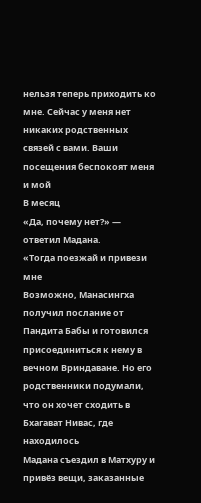нельзя теперь приходить ко мне. Сейчас у меня нет никаких родственных связей с вами. Ваши посещения беспокоят меня и мой
В месяц
«Да, почему нет?» — ответил Мадана.
«Тогда поезжай и привези мне
Возможно, Манасингха получил послание от Пандита Бабы и готовился присоединиться к нему в вечном Вриндаване. Но его родственники подумали, что он хочет сходить в Бхагават Нивас, где находилось
Мадана съездил в Матхуру и привёз вещи, заказанные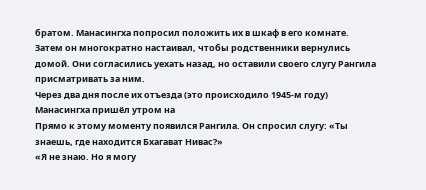братом. Манасингха попросил положить их в шкаф в его комнате. Затем он многократно настаивал, чтобы родственники вернулись домой. Они согласились уехать назад, но оставили своего слугу Рангила присматривать за ним.
Через два дня после их отъезда (это происходило 1945-м году) Манасингха пришёл утром на
Прямо к этому моменту появился Рангила. Он спросил слугу: «Ты знаешь, где находится Бхагават Нивас?»
«Я не знаю. Но я могу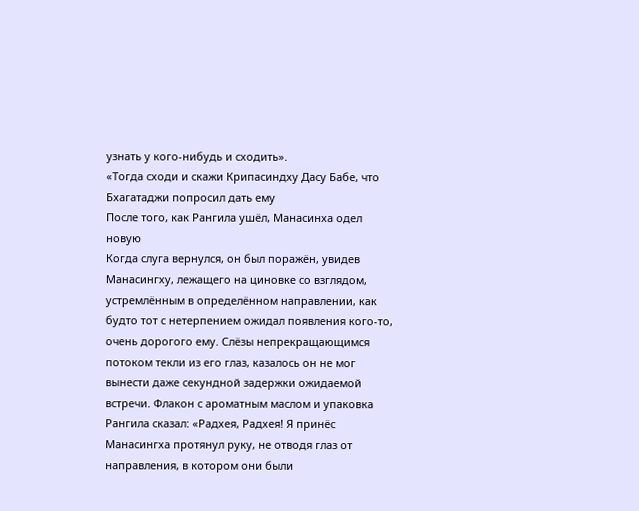узнать у кого-нибудь и сходить».
«Тогда сходи и скажи Крипасиндху Дасу Бабе, что Бхагатаджи попросил дать ему
После того, как Рангила ушёл, Манасинха одел новую
Когда слуга вернулся, он был поражён, увидев Манасингху, лежащего на циновке со взглядом, устремлённым в определённом направлении, как будто тот с нетерпением ожидал появления кого-то, очень дорогого ему. Слёзы непрекращающимся потоком текли из его глаз, казалось он не мог вынести даже секундной задержки ожидаемой встречи. Флакон с ароматным маслом и упаковка
Рангила сказал: «Радхея, Радхея! Я принёс
Манасингха протянул руку, не отводя глаз от направления, в котором они были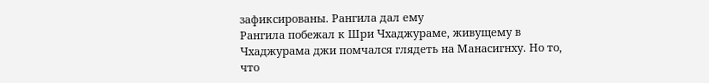зафиксированы. Рангила дал ему
Рангила побежал к Шри Чхаджураме, живущему в
Чхаджурама джи помчался глядеть на Манасигнху. Но то, что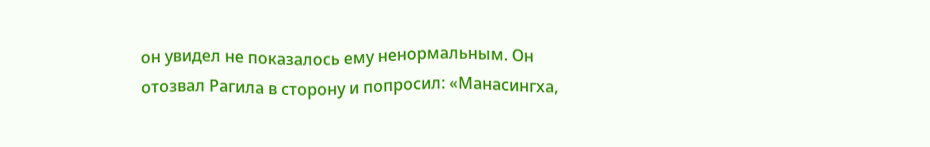он увидел не показалось ему ненормальным. Он отозвал Рагила в сторону и попросил: «Манасингха,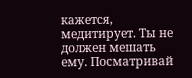кажется, медитирует. Ты не должен мешать ему. Посматривай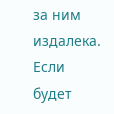за ним издалека. Если будет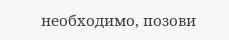необходимо, позови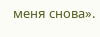меня снова».